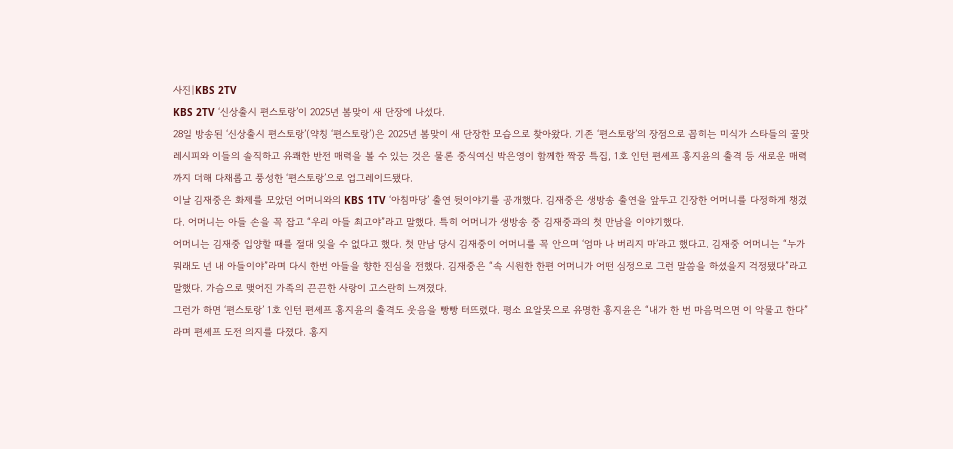사진|KBS 2TV
KBS 2TV ‘신상출시 편스토랑’이 2025년 봄맞이 새 단장에 나섰다.
28일 방송된 ‘신상출시 편스토랑’(약칭 ‘편스토랑’)은 2025년 봄맞이 새 단장한 모습으로 찾아왔다. 기존 ‘편스토랑’의 장점으로 꼽히는 미식가 스타들의 꿀맛 레시피와 이들의 솔직하고 유쾌한 반전 매력을 볼 수 있는 것은 물론 중식여신 박은영이 함께한 짝꿍 특집, 1호 인턴 편셰프 홍지윤의 출격 등 새로운 매력까지 더해 다채롭고 풍성한 ‘편스토랑’으로 업그레이드됐다.
이날 김재중은 화제를 모았던 어머니와의 KBS 1TV ‘아침마당’ 출연 뒷이야기를 공개했다. 김재중은 생방송 출연을 앞두고 긴장한 어머니를 다정하게 챙겼다. 어머니는 아들 손을 꼭 잡고 “우리 아들 최고야”라고 말했다. 특히 어머니가 생방송 중 김재중과의 첫 만남을 이야기했다.
어머니는 김재중 입양할 때를 절대 잊을 수 없다고 했다. 첫 만남 당시 김재중이 어머니를 꼭 안으며 ‘엄마 나 버리지 마’라고 했다고. 김재중 어머니는 “누가 뭐래도 넌 내 아들이야”라며 다시 한번 아들을 향한 진심을 전했다. 김재중은 “속 시원한 한편 어머니가 어떤 심정으로 그런 말씀을 하셨을지 걱정됐다”라고 말했다. 가슴으로 맺어진 가족의 끈끈한 사랑이 고스란히 느껴졌다.
그런가 하면 ‘편스토랑’ 1호 인턴 편셰프 홍지윤의 출격도 웃음을 빵빵 터뜨렸다. 평소 요알못으로 유명한 홍지윤은 “내가 한 번 마음먹으면 이 악물고 한다”라며 편셰프 도전 의지를 다졌다. 홍지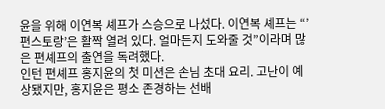윤을 위해 이연복 셰프가 스승으로 나섰다. 이연복 셰프는 “’편스토랑’은 활짝 열려 있다. 얼마든지 도와줄 것”이라며 많은 편셰프의 출연을 독려했다.
인턴 편셰프 홍지윤의 첫 미션은 손님 초대 요리. 고난이 예상됐지만, 홍지윤은 평소 존경하는 선배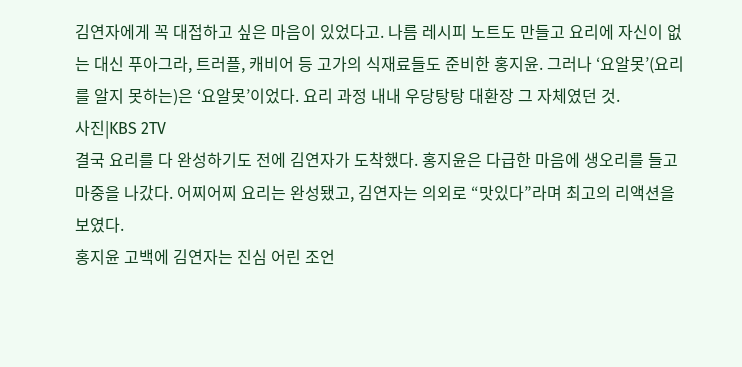김연자에게 꼭 대접하고 싶은 마음이 있었다고. 나름 레시피 노트도 만들고 요리에 자신이 없는 대신 푸아그라, 트러플, 캐비어 등 고가의 식재료들도 준비한 홍지윤. 그러나 ‘요알못’(요리를 알지 못하는)은 ‘요알못’이었다. 요리 과정 내내 우당탕탕 대환장 그 자체였던 것.
사진|KBS 2TV
결국 요리를 다 완성하기도 전에 김연자가 도착했다. 홍지윤은 다급한 마음에 생오리를 들고 마중을 나갔다. 어찌어찌 요리는 완성됐고, 김연자는 의외로 “맛있다”라며 최고의 리액션을 보였다.
홍지윤 고백에 김연자는 진심 어린 조언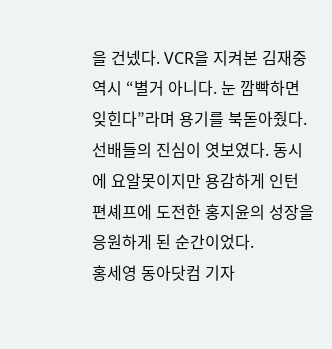을 건넸다. VCR을 지켜본 김재중 역시 “별거 아니다. 눈 깜빡하면 잊힌다”라며 용기를 북돋아줬다. 선배들의 진심이 엿보였다. 동시에 요알못이지만 용감하게 인턴 편셰프에 도전한 홍지윤의 성장을 응원하게 된 순간이었다.
홍세영 동아닷컴 기자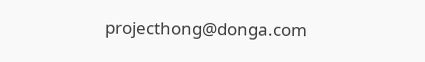projecthong@donga.com